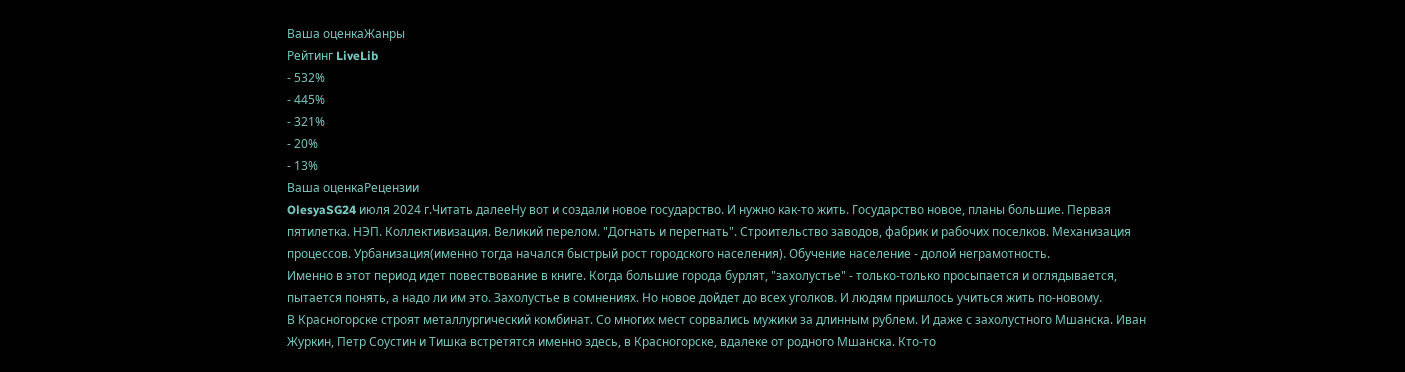Ваша оценкаЖанры
Рейтинг LiveLib
- 532%
- 445%
- 321%
- 20%
- 13%
Ваша оценкаРецензии
OlesyaSG24 июля 2024 г.Читать далееНу вот и создали новое государство. И нужно как-то жить. Государство новое, планы большие. Первая пятилетка. НЭП. Коллективизация. Великий перелом. "Догнать и перегнать". Строительство заводов, фабрик и рабочих поселков. Механизация процессов. Урбанизация(именно тогда начался быстрый рост городского населения). Обучение население - долой неграмотность.
Именно в этот период идет повествование в книге. Когда большие города бурлят, "захолустье" - только-только просыпается и оглядывается, пытается понять, а надо ли им это. Захолустье в сомнениях. Но новое дойдет до всех уголков. И людям пришлось учиться жить по-новому.
В Красногорске строят металлургический комбинат. Со многих мест сорвались мужики за длинным рублем. И даже с захолустного Мшанска. Иван Журкин, Петр Соустин и Тишка встретятся именно здесь, в Красногорске, вдалеке от родного Мшанска. Кто-то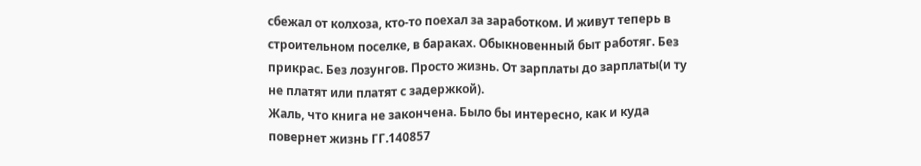сбежал от колхоза, кто-то поехал за заработком. И живут теперь в строительном поселке, в бараках. Обыкновенный быт работяг. Без прикрас. Без лозунгов. Просто жизнь. От зарплаты до зарплаты(и ту не платят или платят с задержкой).
Жаль, что книга не закончена. Было бы интересно, как и куда повернет жизнь ГГ.140857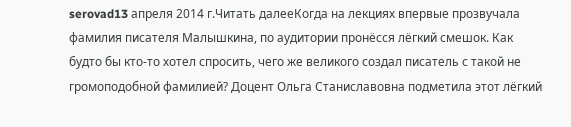serovad13 апреля 2014 г.Читать далееКогда на лекциях впервые прозвучала фамилия писателя Малышкина, по аудитории пронёсся лёгкий смешок. Как будто бы кто-то хотел спросить, чего же великого создал писатель с такой не громоподобной фамилией? Доцент Ольга Станиславовна подметила этот лёгкий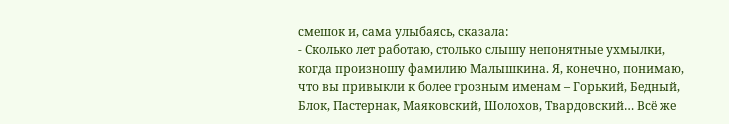смешок и, сама улыбаясь, сказала:
- Сколько лет работаю, столько слышу непонятные ухмылки, когда произношу фамилию Малышкина. Я, конечно, понимаю, что вы привыкли к более грозным именам – Горький, Бедный, Блок, Пастернак, Маяковский, Шолохов, Твардовский… Всё же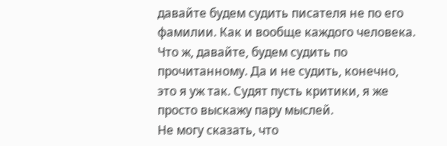давайте будем судить писателя не по его фамилии. Как и вообще каждого человека.
Что ж, давайте, будем судить по прочитанному. Да и не судить, конечно, это я уж так. Судят пусть критики, я же просто выскажу пару мыслей.
Не могу сказать, что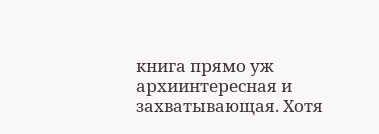книга прямо уж архиинтересная и захватывающая. Хотя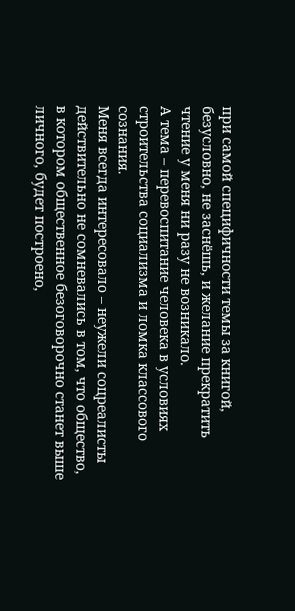при самой специфичности темы за книгой, безусловно, не заснёшь, и желание прекратить чтение у меня ни разу не возникало.
А тема – перевоспитание человека в условиях строительства социализма и ломка классового сознания.
Меня всегда интересовало – неужели соцреалисты действительно не сомневались в том, что общество, в котором общественное безоговорочно станет выше личного, будет построено,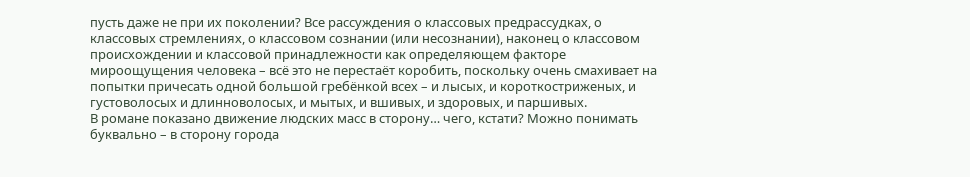пусть даже не при их поколении? Все рассуждения о классовых предрассудках, о классовых стремлениях, о классовом сознании (или несознании), наконец о классовом происхождении и классовой принадлежности как определяющем факторе мироощущения человека – всё это не перестаёт коробить, поскольку очень смахивает на попытки причесать одной большой гребёнкой всех – и лысых, и короткостриженых, и густоволосых и длинноволосых, и мытых, и вшивых, и здоровых, и паршивых.
В романе показано движение людских масс в сторону… чего, кстати? Можно понимать буквально – в сторону города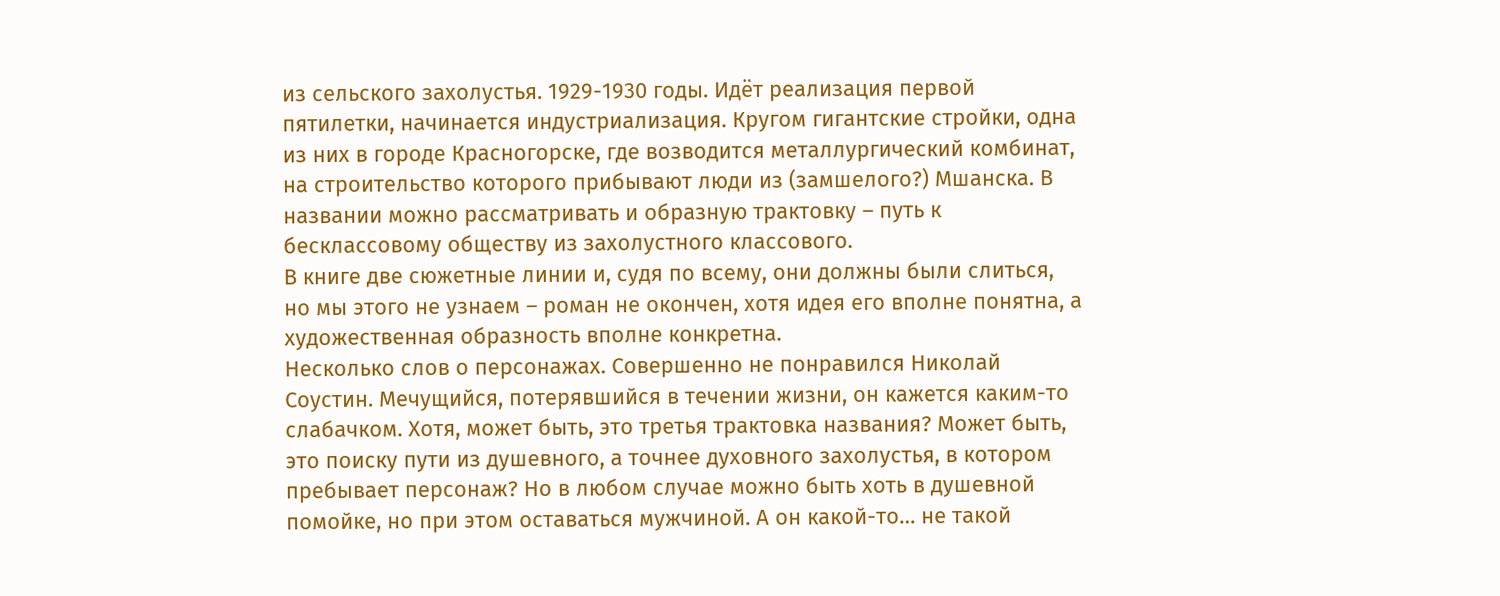из сельского захолустья. 1929-1930 годы. Идёт реализация первой пятилетки, начинается индустриализация. Кругом гигантские стройки, одна из них в городе Красногорске, где возводится металлургический комбинат, на строительство которого прибывают люди из (замшелого?) Мшанска. В названии можно рассматривать и образную трактовку – путь к бесклассовому обществу из захолустного классового.
В книге две сюжетные линии и, судя по всему, они должны были слиться, но мы этого не узнаем – роман не окончен, хотя идея его вполне понятна, а художественная образность вполне конкретна.
Несколько слов о персонажах. Совершенно не понравился Николай Соустин. Мечущийся, потерявшийся в течении жизни, он кажется каким-то слабачком. Хотя, может быть, это третья трактовка названия? Может быть, это поиску пути из душевного, а точнее духовного захолустья, в котором пребывает персонаж? Но в любом случае можно быть хоть в душевной помойке, но при этом оставаться мужчиной. А он какой-то… не такой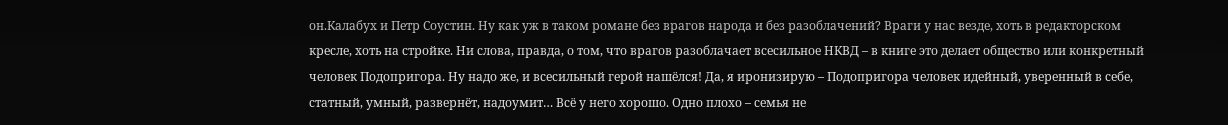он.Калабух и Петр Соустин. Ну как уж в таком романе без врагов народа и без разоблачений? Враги у нас везде, хоть в редакторском кресле, хоть на стройке. Ни слова, правда, о том, что врагов разоблачает всесильное НКВД – в книге это делает общество или конкретный человек Подопригора. Ну надо же, и всесильный герой нашёлся! Да, я иронизирую – Подопригора человек идейный, уверенный в себе, статный, умный, развернёт, надоумит… Всё у него хорошо. Одно плохо – семья не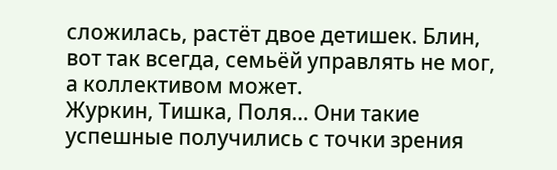сложилась, растёт двое детишек. Блин, вот так всегда, семьёй управлять не мог, а коллективом может.
Журкин, Тишка, Поля… Они такие успешные получились с точки зрения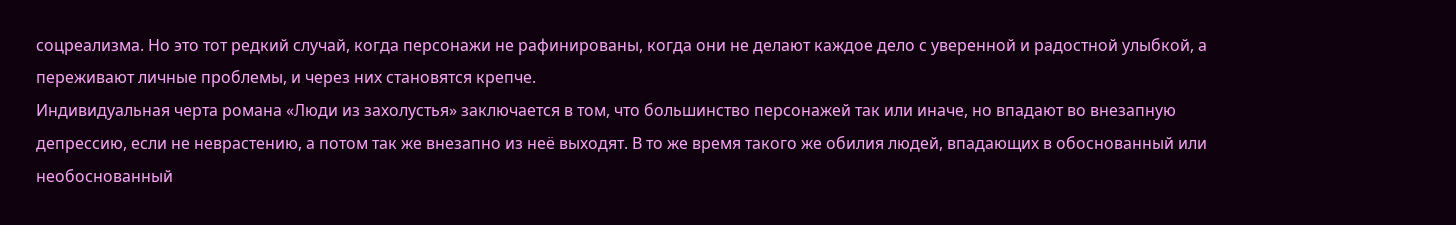соцреализма. Но это тот редкий случай, когда персонажи не рафинированы, когда они не делают каждое дело с уверенной и радостной улыбкой, а переживают личные проблемы, и через них становятся крепче.
Индивидуальная черта романа «Люди из захолустья» заключается в том, что большинство персонажей так или иначе, но впадают во внезапную депрессию, если не неврастению, а потом так же внезапно из неё выходят. В то же время такого же обилия людей, впадающих в обоснованный или необоснованный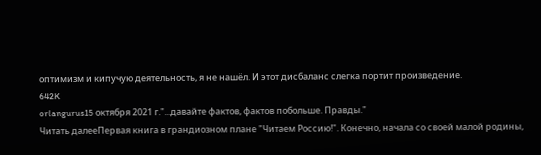оптимизм и кипучую деятельность, я не нашёл. И этот дисбаланс слегка портит произведение.
642K
orlangurus15 октября 2021 г."...давайте фактов, фактов побольше. Правды."
Читать далееПервая книга в грандиозном плане "Читаем Россию!". Конечно, начала со своей малой родины,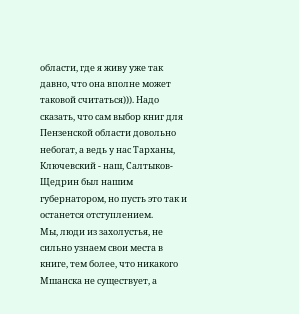области, где я живу уже так давно, что она вполне может таковой считаться))). Надо сказать, что сам выбор книг для Пензенской области довольно небогат, а ведь у нас Тарханы, Ключевский - наш, Салтыков-Щедрин был нашим губернатором, но пусть это так и останется отступлением.
Мы, люди из захолустья, не сильно узнаем свои места в книге, тем более, что никакого Мшанска не существует, а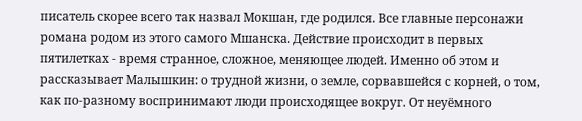писатель скорее всего так назвал Мокшан, где родился. Все главные персонажи романа родом из этого самого Мшанска. Действие происходит в первых пятилетках - время странное, сложное, меняющее людей. Именно об этом и рассказывает Малышкин: о трудной жизни, о земле, сорвавшейся с корней, о том, как по-разному воспринимают люди происходящее вокруг. От неуёмного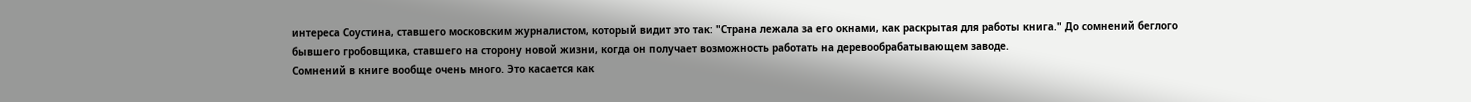интереса Соустина, ставшего московским журналистом, который видит это так: "Страна лежала за его окнами, как раскрытая для работы книга." До сомнений беглого бывшего гробовщика, ставшего на сторону новой жизни, когда он получает возможность работать на деревообрабатывающем заводе.
Сомнений в книге вообще очень много. Это касается как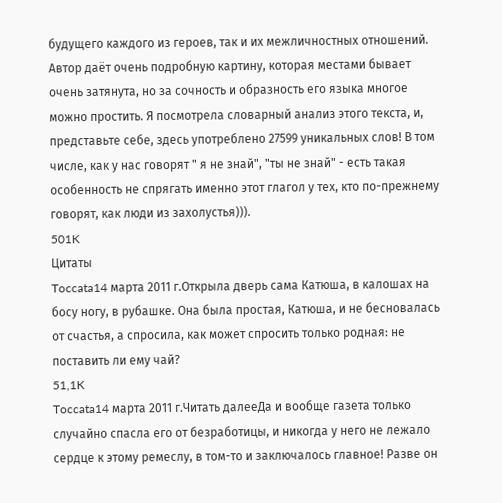будущего каждого из героев, так и их межличностных отношений. Автор даёт очень подробную картину, которая местами бывает очень затянута, но за сочность и образность его языка многое можно простить. Я посмотрела словарный анализ этого текста, и, представьте себе, здесь употреблено 27599 уникальных слов! В том числе, как у нас говорят " я не знай", "ты не знай" - есть такая особенность не спрягать именно этот глагол у тех, кто по-прежнему говорят, как люди из захолустья))).
501K
Цитаты
Toccata14 марта 2011 г.Открыла дверь сама Катюша, в калошах на босу ногу, в рубашке. Она была простая, Катюша, и не бесновалась от счастья, а спросила, как может спросить только родная: не поставить ли ему чай?
51,1K
Toccata14 марта 2011 г.Читать далееДа и вообще газета только случайно спасла его от безработицы, и никогда у него не лежало сердце к этому ремеслу, в том-то и заключалось главное! Разве он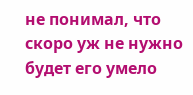не понимал, что скоро уж не нужно будет его умело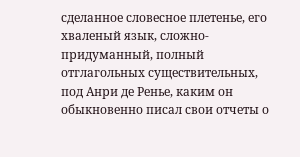сделанное словесное плетенье, его хваленый язык, сложно-придуманный, полный отглагольных существительных, под Анри де Ренье, каким он обыкновенно писал свои отчеты о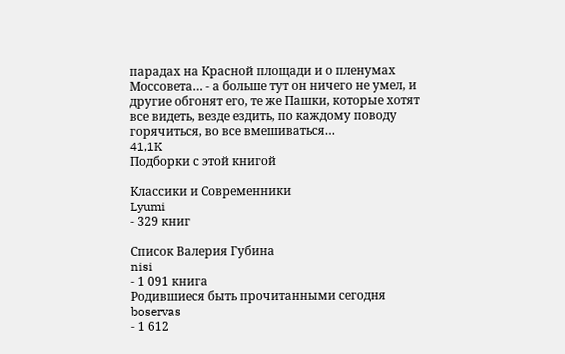парадах на Красной площади и о пленумах Моссовета… - а больше тут он ничего не умел, и другие обгонят его, те же Пашки, которые хотят все видеть, везде ездить, по каждому поводу горячиться, во все вмешиваться…
41,1K
Подборки с этой книгой

Классики и Современники
Lyumi
- 329 книг

Список Валерия Губина
nisi
- 1 091 книга
Родившиеся быть прочитанными сегодня
boservas
- 1 612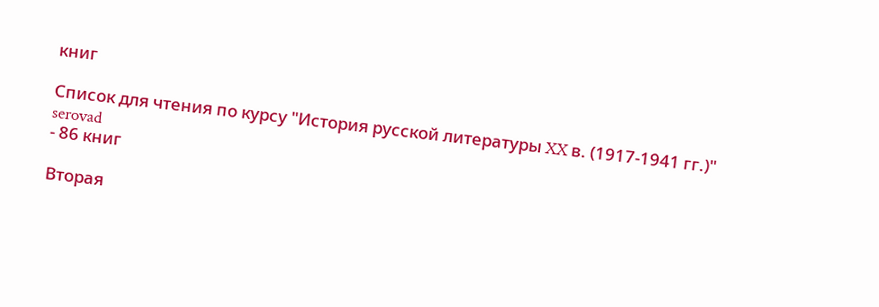книг

Список для чтения по курсу "История русской литературы XX в. (1917-1941 гг.)"
serovad
- 86 книг

Вторая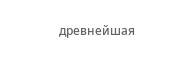древнейшая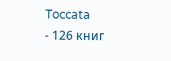Toccata
- 126 книг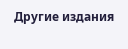Другие издания